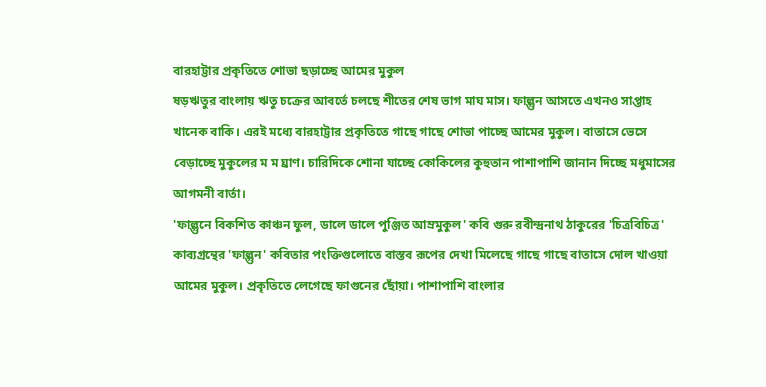বারহাট্টার প্রকৃতিতে শোভা ছড়াচ্ছে আমের মুকুল
ষড়ঋতুর বাংলায় ঋতু চক্রের আবর্তে চলছে শীতের শেষ ভাগ মাঘ মাস। ফাল্গুন আসতে এখনও সাপ্তাহ খানেক বাকি। এরই মধ্যে বারহাট্টার প্রকৃতিতে গাছে গাছে শোভা পাচ্ছে আমের মুকুল। বাতাসে ভেসে বেড়াচ্ছে মুকুলের ম ম ঘ্রাণ। চারিদিকে শোনা যাচ্ছে কোকিলের কুহুতান পাশাপাশি জানান দিচ্ছে মধুমাসের আগমনী বার্তা।
'ফাল্গুনে বিকশিত কাঞ্চন ফুল, ডালে ডালে পুঞ্জিত আম্রমুকুল' কবি গুরু রবীন্দ্রনাথ ঠাকুরের 'চিত্রবিচিত্র' কাব্যগ্রন্থের 'ফাল্গুন' কবিতার পংক্তিগুলোতে বাস্তব রূপের দেখা মিলেছে গাছে গাছে বাতাসে দোল খাওয়া আমের মুকুল। প্রকৃতিতে লেগেছে ফাগুনের ছোঁয়া। পাশাপাশি বাংলার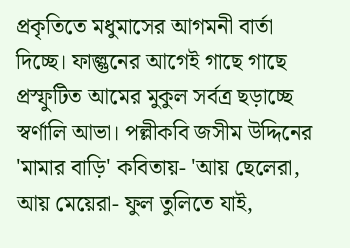প্রকৃতিতে মধুমাসের আগমনী বার্তা দিচ্ছে। ফাল্গুনের আগেই গাছে গাছে প্রস্ফুটিত আমের মুকুল সর্বত্র ছড়াচ্ছে স্বর্ণালি আভা। পল্লীকবি জসীম উদ্দিনের 'মামার বাড়ি' কবিতায়- 'আয় ছেলেরা, আয় মেয়েরা- ফুল তুলিতে যাই,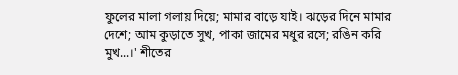ফুলের মালা গলায় দিয়ে; মামার বাড়ে যাই। ঝড়ের দিনে মামার দেশে; আম কুড়াতে সুখ, পাকা জামের মধুর রসে; রঙিন করি মুখ...।' শীতের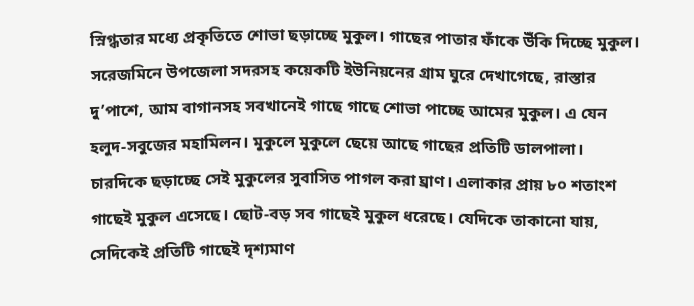স্নিগ্ধতার মধ্যে প্রকৃতিতে শোভা ছড়াচ্ছে মুকুল। গাছের পাতার ফাঁকে উঁকি দিচ্ছে মুকুল।
সরেজমিনে উপজেলা সদরসহ কয়েকটি ইউনিয়নের গ্রাম ঘুরে দেখাগেছে, রাস্তার দু’পাশে, আম বাগানসহ সবখানেই গাছে গাছে শোভা পাচ্ছে আমের মুকুল। এ যেন হলুদ-সবুজের মহামিলন। মুকুলে মুকুলে ছেয়ে আছে গাছের প্রতিটি ডালপালা। চারদিকে ছড়াচ্ছে সেই মুকুলের সুবাসিত পাগল করা ঘ্রাণ। এলাকার প্রায় ৮০ শতাংশ গাছেই মুকুল এসেছে। ছোট-বড় সব গাছেই মুকুল ধরেছে। যেদিকে তাকানো যায়, সেদিকেই প্রতিটি গাছেই দৃশ্যমাণ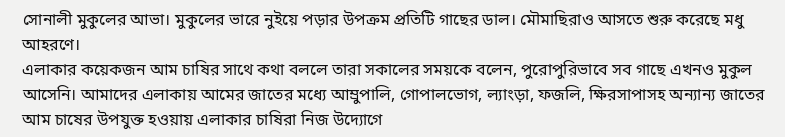সোনালী মুকুলের আভা। মুকুলের ভারে নুইয়ে পড়ার উপক্রম প্রতিটি গাছের ডাল। মৌমাছিরাও আসতে শুরু করেছে মধু আহরণে।
এলাকার কয়েকজন আম চাষির সাথে কথা বললে তারা সকালের সময়কে বলেন, পুরোপুরিভাবে সব গাছে এখনও মুকুল আসেনি। আমাদের এলাকায় আমের জাতের মধ্যে আম্রুপালি, গোপালভোগ, ল্যাংড়া, ফজলি, ক্ষিরসাপাসহ অন্যান্য জাতের আম চাষের উপযুক্ত হওয়ায় এলাকার চাষিরা নিজ উদ্যোগে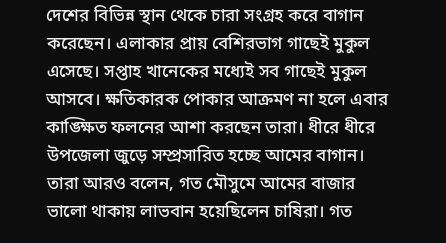দেশের বিভিন্ন স্থান থেকে চারা সংগ্রহ করে বাগান করেছেন। এলাকার প্রায় বেশিরভাগ গাছেই মুকুল এসেছে। সপ্তাহ খানেকের মধ্যেই সব গাছেই মুকুল আসবে। ক্ষতিকারক পোকার আক্রমণ না হলে এবার কাঙ্ক্ষিত ফলনের আশা করছেন তারা। ধীরে ধীরে উপজেলা জুড়ে সম্প্রসারিত হচ্ছে আমের বাগান।
তারা আরও বলেন, গত মৌসুমে আমের বাজার ভালো থাকায় লাভবান হয়েছিলেন চাষিরা। গত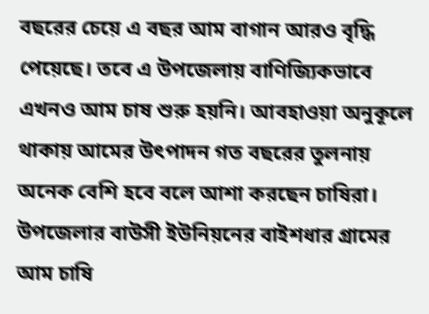বছরের চেয়ে এ বছর আম বাগান আরও বৃদ্ধি পেয়েছে। তবে এ উপজেলায় বাণিজ্যিকভাবে এখনও আম চাষ শুরু হয়নি। আবহাওয়া অনুকূলে থাকায় আমের উৎপাদন গত বছরের তুলনায় অনেক বেশি হবে বলে আশা করছেন চাষিরা।
উপজেলার বাউসী ইউনিয়নের বাইশধার গ্রামের আম চাষি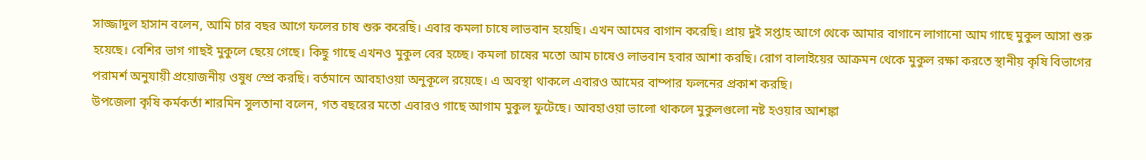সাজ্জাদুল হাসান বলেন, আমি চার বছর আগে ফলের চাষ শুরু করেছি। এবার কমলা চাষে লাভবান হয়েছি। এখন আমের বাগান করেছি। প্রায় দুই সপ্তাহ আগে থেকে আমার বাগানে লাগানো আম গাছে মুকুল আসা শুরু হয়েছে। বেশির ভাগ গাছই মুকুলে ছেয়ে গেছে। কিছু গাছে এখনও মুকুল বের হচ্ছে। কমলা চাষের মতো আম চাষেও লাভবান হবার আশা করছি। রোগ বালাইয়ের আক্রমন থেকে মুকুল রক্ষা করতে স্থানীয় কৃষি বিভাগের পরামর্শ অনুযায়ী প্রয়োজনীয় ওষুধ স্প্রে করছি। বর্তমানে আবহাওয়া অনুকূলে রয়েছে। এ অবস্থা থাকলে এবারও আমের বাম্পার ফলনের প্রকাশ করছি।
উপজেলা কৃষি কর্মকর্তা শারমিন সুলতানা বলেন, গত বছরের মতো এবারও গাছে আগাম মুকুল ফুটেছে। আবহাওয়া ভালো থাকলে মুকুলগুলো নষ্ট হওয়ার আশঙ্কা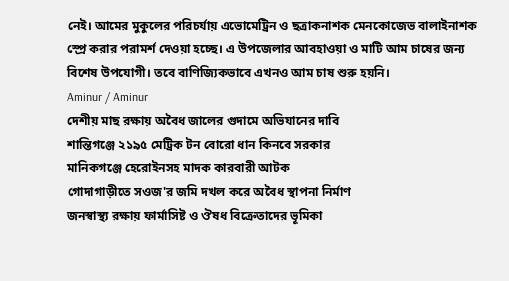নেই। আমের মুকুলের পরিচর্যায় এভোমেট্রিন ও ছত্রাকনাশক মেনকোজেভ বালাইনাশক স্প্রে করার পরামর্শ দেওয়া হচ্ছে। এ উপজেলার আবহাওয়া ও মাটি আম চাষের জন্য বিশেষ উপযোগী। তবে বাণিজ্যিকভাবে এখনও আম চাষ শুরু হয়নি।
Aminur / Aminur
দেশীয় মাছ রক্ষায় অবৈধ জালের গুদামে অভিযানের দাবি
শান্তিগঞ্জে ২১৯৫ মেট্রিক টন বোরো ধান কিনবে সরকার
মানিকগঞ্জে হেরোইনসহ মাদক কারবারী আটক
গোদাগাড়ীতে সওজ'র জমি দখল করে অবৈধ স্থাপনা নির্মাণ
জনস্বাস্থ্য রক্ষায় ফার্মাসিষ্ট ও ঔষধ বিক্রেতাদের ভূমিকা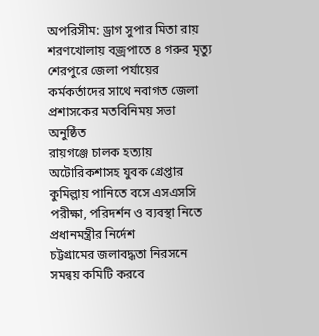অপরিসীম: ড্রাগ সুপার মিতা রায়
শরণখোলায় বজ্রপাতে ৪ গরুর মৃত্যু
শেরপুরে জেলা পর্যায়ের কর্মকর্তাদের সাথে নবাগত জেলা প্রশাসকের মতবিনিময় সভা  অনুষ্ঠিত
রায়গঞ্জে চালক হত্যায় অটোরিকশাসহ যুবক গ্রেপ্তার
কুমিল্লায় পানিতে বসে এসএসসি পরীক্ষা, পরিদর্শন ও ব্যবস্থা নিতে প্রধানমন্ত্রীর নির্দেশ
চট্টগ্রামের জলাবদ্ধতা নিরসনে সমন্বয় কমিটি করবে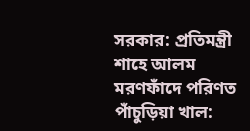সরকার: প্রতিমন্ত্রী শাহে আলম
মরণফাঁদে পরিণত পাঁচুড়িয়া খাল: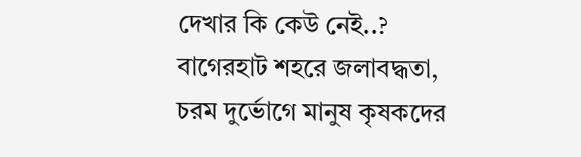দেখার কি কেউ নেই..?
বাগেরহাট শহরে জলাবদ্ধতা, চরম দুর্ভোগে মানুষ কৃষকদের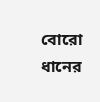বোরো ধানের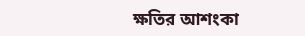ক্ষতির আশংকা